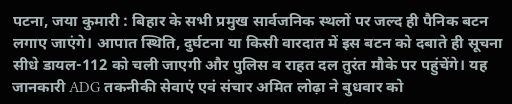पटना, जया कुमारी : बिहार के सभी प्रमुख सार्वजनिक स्थलों पर जल्द ही पैनिक बटन लगाए जाएंगे। आपात स्थिति, दुर्घटना या किसी वारदात में इस बटन को दबाते ही सूचना सीधे डायल-112 को चली जाएगी और पुलिस व राहत दल तुरंत मौके पर पहुंचेंगे। यह जानकारी ADG तकनीकी सेवाएं एवं संचार अमित लोढ़ा ने बुधवार को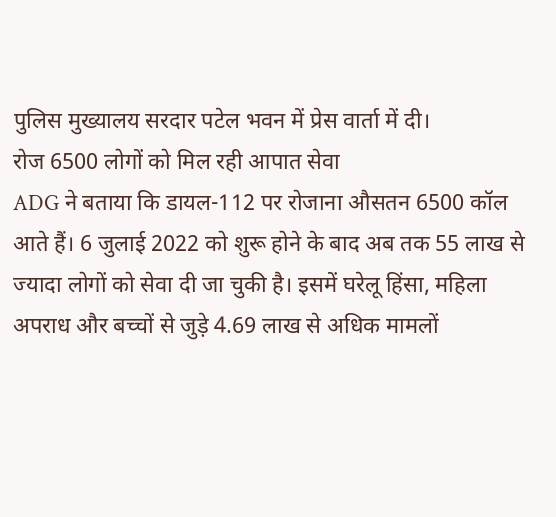पुलिस मुख्यालय सरदार पटेल भवन में प्रेस वार्ता में दी।
रोज 6500 लोगों को मिल रही आपात सेवा
ADG ने बताया कि डायल-112 पर रोजाना औसतन 6500 कॉल आते हैं। 6 जुलाई 2022 को शुरू होने के बाद अब तक 55 लाख से ज्यादा लोगों को सेवा दी जा चुकी है। इसमें घरेलू हिंसा, महिला अपराध और बच्चों से जुड़े 4.69 लाख से अधिक मामलों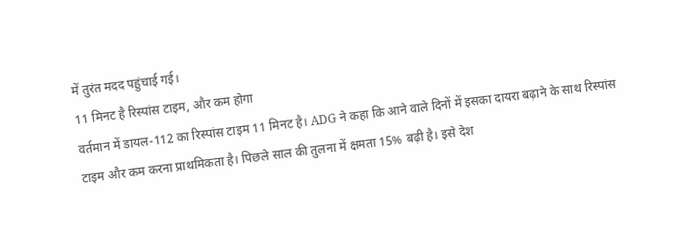में तुरंत मदद पहुंचाई गई।
11 मिनट है रिस्पांस टाइम, और कम होगा
वर्तमान में डायल-112 का रिस्पांस टाइम 11 मिनट है। ADG ने कहा कि आने वाले दिनों में इसका दायरा बढ़ाने के साथ रिस्पांस टाइम और कम करना प्राथमिकता है। पिछले साल की तुलना में क्षमता 15% बढ़ी है। इसे देश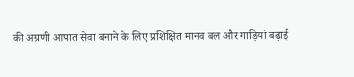की अग्रणी आपात सेवा बनाने के लिए प्रशिक्षित मानव बल और गाड़ियां बढ़ाई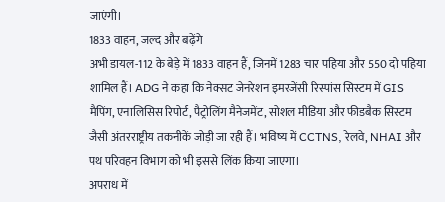जाएंगी।
1833 वाहन, जल्द और बढ़ेंगे
अभी डायल-112 के बेड़े में 1833 वाहन हैं, जिनमें 1283 चार पहिया और 550 दो पहिया शामिल हैं। ADG ने कहा कि नेक्सट जेनरेशन इमरजेंसी रिस्पांस सिस्टम में GIS मैपिंग, एनालिसिस रिपोर्ट, पैट्रोलिंग मैनेजमेंट, सोशल मीडिया और फीडबैक सिस्टम जैसी अंतरराष्ट्रीय तकनीकें जोड़ी जा रही हैं। भविष्य में CCTNS, रेलवे, NHAI और पथ परिवहन विभाग को भी इससे लिंक किया जाएगा।
अपराध में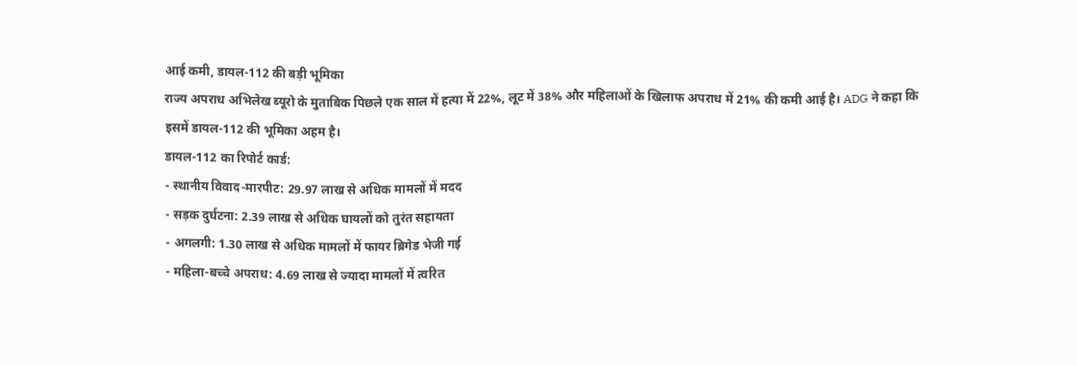आई कमी, डायल-112 की बड़ी भूमिका
राज्य अपराध अभिलेख ब्यूरो के मुताबिक पिछले एक साल में हत्या में 22%, लूट में 38% और महिलाओं के खिलाफ अपराध में 21% की कमी आई है। ADG ने कहा कि इसमें डायल-112 की भूमिका अहम है।
डायल-112 का रिपोर्ट कार्ड:
- स्थानीय विवाद-मारपीट: 29.97 लाख से अधिक मामलों में मदद
- सड़क दुर्घटना: 2.39 लाख से अधिक घायलों को तुरंत सहायता
- अगलगी: 1.30 लाख से अधिक मामलों में फायर ब्रिगेड भेजी गई
- महिला-बच्चे अपराध: 4.69 लाख से ज्यादा मामलों में त्वरित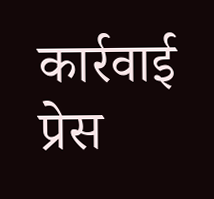कार्रवाई
प्रेस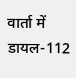वार्ता में डायल-112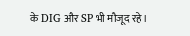के DIG और SP भी मौजूद रहे।